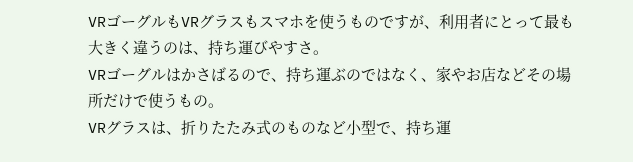VRゴーグルもVRグラスもスマホを使うものですが、利用者にとって最も大きく違うのは、持ち運びやすさ。
VRゴーグルはかさばるので、持ち運ぶのではなく、家やお店などその場所だけで使うもの。
VRグラスは、折りたたみ式のものなど小型で、持ち運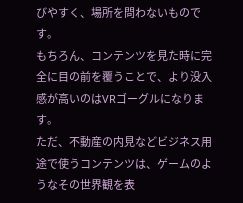びやすく、場所を問わないものです。
もちろん、コンテンツを見た時に完全に目の前を覆うことで、より没入感が高いのはVRゴーグルになります。
ただ、不動産の内見などビジネス用途で使うコンテンツは、ゲームのようなその世界観を表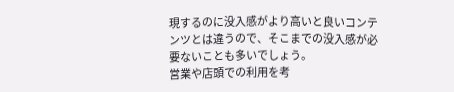現するのに没入感がより高いと良いコンテンツとは違うので、そこまでの没入感が必要ないことも多いでしょう。
営業や店頭での利用を考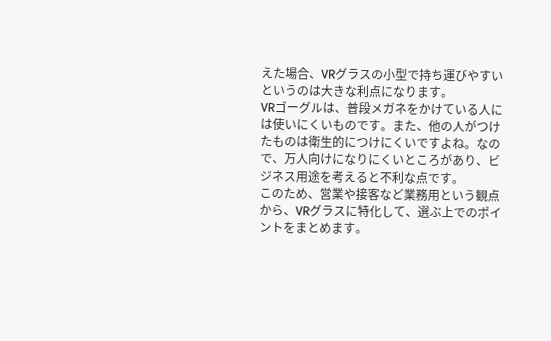えた場合、VRグラスの小型で持ち運びやすいというのは大きな利点になります。
VRゴーグルは、普段メガネをかけている人には使いにくいものです。また、他の人がつけたものは衛生的につけにくいですよね。なので、万人向けになりにくいところがあり、ビジネス用途を考えると不利な点です。
このため、営業や接客など業務用という観点から、VRグラスに特化して、選ぶ上でのポイントをまとめます。